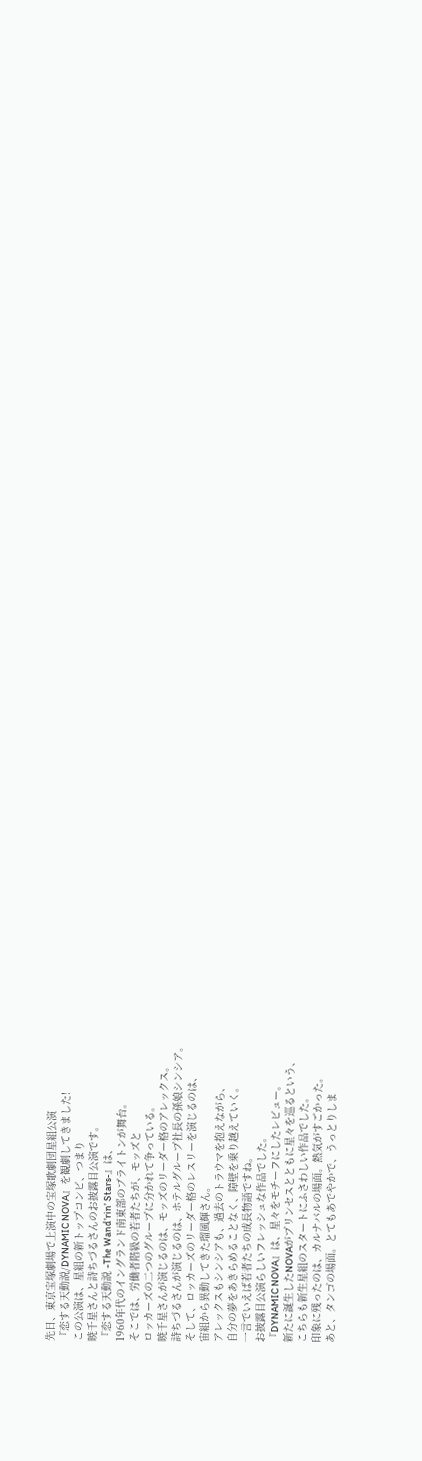先日、東京宝塚劇場で上演中の宝塚歌劇団星組公演
『恋する天動説/DYNAMIC NOVA』を観劇してきました!
この公演は、星組の新トップコンビ、つまり
暁千星さんと詩ちづるさんのお披露目公演です。
『恋する天動説 -The Wand’rin’ Stars-』は、
1960年代のイングランド南東部のブライトンが舞台。
そこでは、労働者階級の若者たちが、モッズと
ロッカーズの二つのグループに分かれて争っている。
暁千星さんが演じるのは、モッズのリーダー格のアレックス。
詩ちづるさんが演じるのは、ホテルグループ社長の孫娘シンシア。
そして、ロッカーズのリーダー格のレスリーを演じるのは、
宙組から異動してきた瑠風輝さん。
アレックスもシンシアも、過去のトラウマを抱えながら、
自分の夢をあきらめることなく、障壁を乗り越えていく。
一言でいえば若者たちの成長物語ですね。
お披露目公演らしいフレッシュな作品でした。
『DYNAMIC NOVA』は、星々をモチーフにしたレビュー。
新たに誕生したNOVAがプリンセスとともに星々を巡るという、
こちらも新生星組のスタートにふさわしい作品でした。
印象に残ったのは、カルナバルの場面。熱気がすごかった。
あと、タンゴの場面。とてもあでやかで、うっとりしま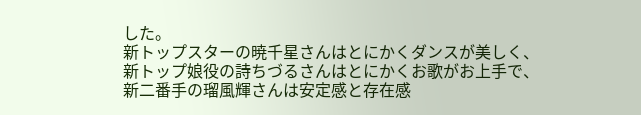した。
新トップスターの暁千星さんはとにかくダンスが美しく、
新トップ娘役の詩ちづるさんはとにかくお歌がお上手で、
新二番手の瑠風輝さんは安定感と存在感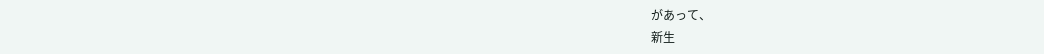があって、
新生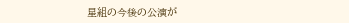星組の今後の公演が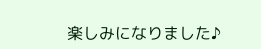楽しみになりました♪